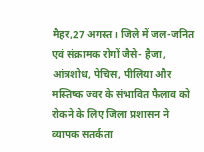मैहर,27 अगस्त। जिले में जल-जनित एवं संक्रामक रोगों जैसे- हैजा, आंत्रशोध, पेचिस, पीलिया और मस्तिष्क ज्वर के संभावित फैलाव को रोकने के लिए जिला प्रशासन ने व्यापक सतर्कता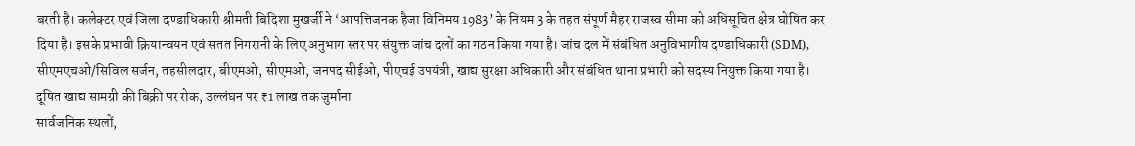बरती है। कलेक्टर एवं जिला दण्डाधिकारी श्रीमती बिदिशा मुखर्जी ने ‘आपत्तिजनक हैजा विनिमय 1983’ के नियम 3 के तहत संपूर्ण मैहर राजस्व सीमा को अधिसूचित क्षेत्र घोषित कर दिया है। इसके प्रभावी क्रियान्वयन एवं सतत निगरानी के लिए अनुभाग स्तर पर संयुक्त जांच दलों का गठन किया गया है। जांच दल में संबंधित अनुविभागीय दण्डाधिकारी (SDM), सीएमएचओ/सिविल सर्जन, तहसीलदार, बीएमओ, सीएमओ, जनपद सीईओ, पीएचई उपयंत्री, खाद्य सुरक्षा अधिकारी और संबंधित थाना प्रभारी को सदस्य नियुक्त किया गया है।
दूषित खाद्य सामग्री की बिक्री पर रोक, उल्लंघन पर ₹1 लाख तक जुर्माना
सार्वजनिक स्थलों,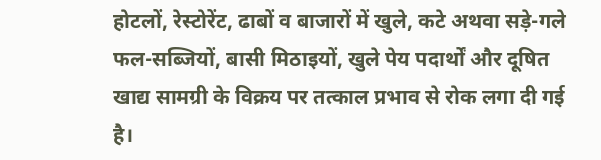होटलों, रेस्टोरेंट, ढाबों व बाजारों में खुले, कटे अथवा सड़े-गले फल-सब्जियों, बासी मिठाइयों, खुले पेय पदार्थों और दूषित खाद्य सामग्री के विक्रय पर तत्काल प्रभाव से रोक लगा दी गई है।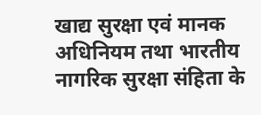खाद्य सुरक्षा एवं मानक अधिनियम तथा भारतीय नागरिक सुरक्षा संहिता के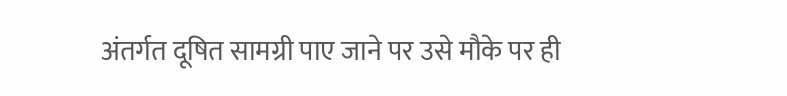अंतर्गत दूषित सामग्री पाए जाने पर उसे मौके पर ही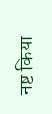नष्ट किया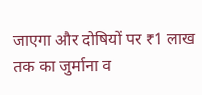जाएगा और दोषियों पर ₹1 लाख तक का जुर्माना व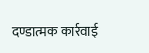दण्डात्मक कार्रवाई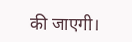की जाएगी।